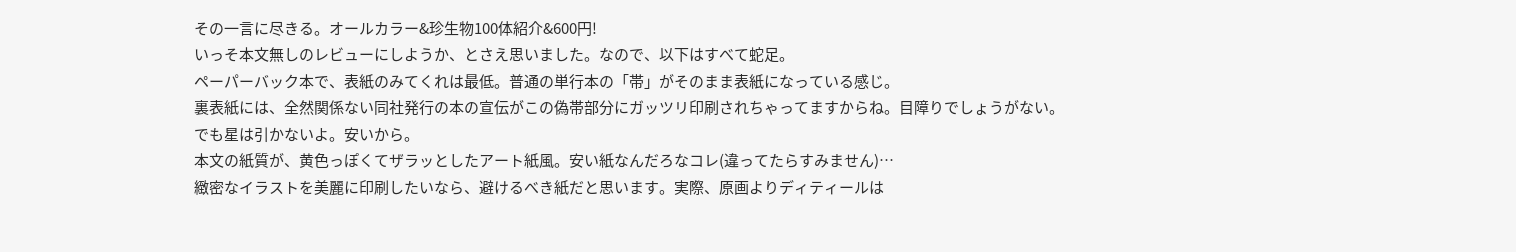その一言に尽きる。オールカラー&珍生物100体紹介&600円!
いっそ本文無しのレビューにしようか、とさえ思いました。なので、以下はすべて蛇足。
ペーパーバック本で、表紙のみてくれは最低。普通の単行本の「帯」がそのまま表紙になっている感じ。
裏表紙には、全然関係ない同社発行の本の宣伝がこの偽帯部分にガッツリ印刷されちゃってますからね。目障りでしょうがない。
でも星は引かないよ。安いから。
本文の紙質が、黄色っぽくてザラッとしたアート紙風。安い紙なんだろなコレ(違ってたらすみません)…
緻密なイラストを美麗に印刷したいなら、避けるべき紙だと思います。実際、原画よりディティールは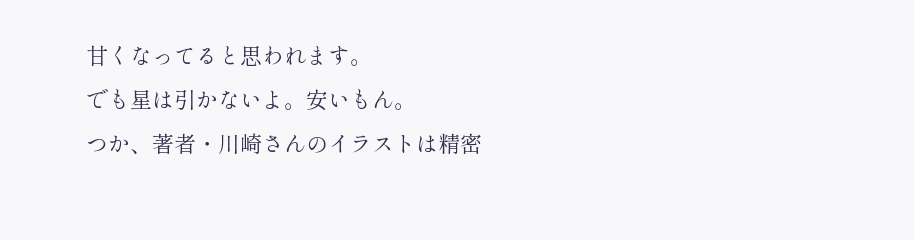甘くなってると思われます。
でも星は引かないよ。安いもん。
つか、著者・川崎さんのイラストは精密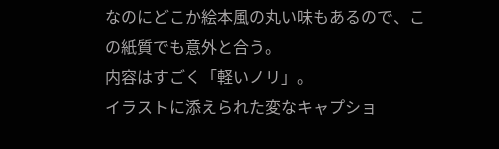なのにどこか絵本風の丸い味もあるので、この紙質でも意外と合う。
内容はすごく「軽いノリ」。
イラストに添えられた変なキャプショ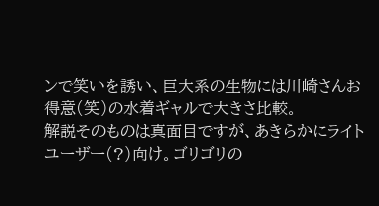ンで笑いを誘い、巨大系の生物には川崎さんお得意(笑)の水着ギャルで大きさ比較。
解説そのものは真面目ですが、あきらかにライトユーザー(?)向け。ゴリゴリの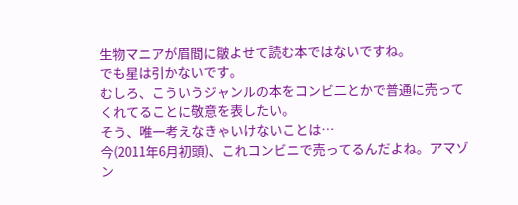生物マニアが眉間に皺よせて読む本ではないですね。
でも星は引かないです。
むしろ、こういうジャンルの本をコンビ二とかで普通に売ってくれてることに敬意を表したい。
そう、唯一考えなきゃいけないことは…
今(2011年6月初頭)、これコンビニで売ってるんだよね。アマゾン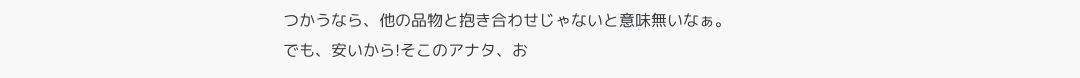つかうなら、他の品物と抱き合わせじゃないと意味無いなぁ。
でも、安いから!そこのアナタ、お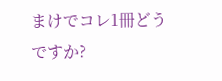まけでコレ1冊どうですか?